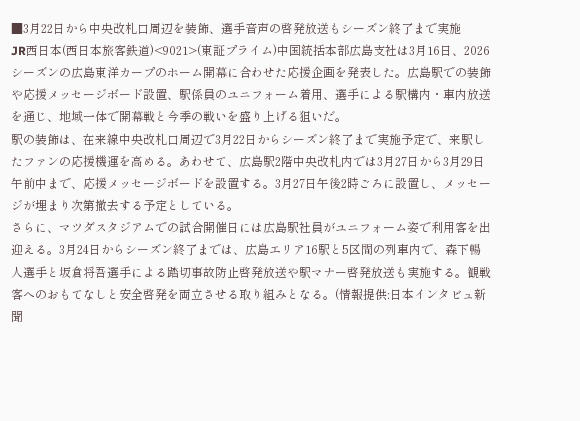■3月22日から中央改札口周辺を装飾、選手音声の啓発放送もシーズン終了まで実施
JR西日本(西日本旅客鉄道)<9021>(東証プライム)中国統括本部広島支社は3月16日、2026シーズンの広島東洋カープのホーム開幕に合わせた応援企画を発表した。広島駅での装飾や応援メッセージボード設置、駅係員のユニフォーム着用、選手による駅構内・車内放送を通じ、地域一体で開幕戦と今季の戦いを盛り上げる狙いだ。
駅の装飾は、在来線中央改札口周辺で3月22日からシーズン終了まで実施予定で、来駅したファンの応援機運を高める。あわせて、広島駅2階中央改札内では3月27日から3月29日午前中まで、応援メッセージボードを設置する。3月27日午後2時ごろに設置し、メッセージが埋まり次第撤去する予定としている。
さらに、マツダスタジアムでの試合開催日には広島駅社員がユニフォーム姿で利用客を出迎える。3月24日からシーズン終了までは、広島エリア16駅と5区間の列車内で、森下暢人選手と坂倉将吾選手による踏切事故防止啓発放送や駅マナー啓発放送も実施する。観戦客へのおもてなしと安全啓発を両立させる取り組みとなる。(情報提供:日本インタビュ新聞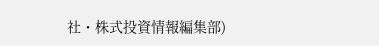社・株式投資情報編集部)